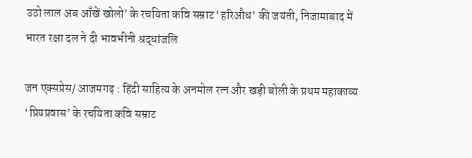उठो लाल अब आँखें खोलो’ के रचयिता कवि सम्राट ‘हरिऔध’ की जयंती, निजामाबाद में भारत रक्षा दल ने दी भावभीनी श्रद्धांजलि

जन एक्सप्रेस/ आजमगढ़ : हिंदी साहित्य के अनमोल रत्न और खड़ी बोली के प्रथम महाकाव्य ‘प्रियप्रवास’ के रचयिता कवि सम्राट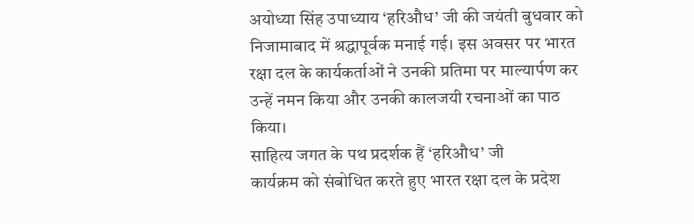अयोध्या सिंह उपाध्याय ‘हरिऔध’ जी की जयंती बुधवार को निजामाबाद में श्रद्धापूर्वक मनाई गई। इस अवसर पर भारत रक्षा दल के कार्यकर्ताओं ने उनकी प्रतिमा पर माल्यार्पण कर उन्हें नमन किया और उनकी कालजयी रचनाओं का पाठ किया।
साहित्य जगत के पथ प्रदर्शक हैं ‘हरिऔध’ जी
कार्यक्रम को संबोधित करते हुए भारत रक्षा दल के प्रदेश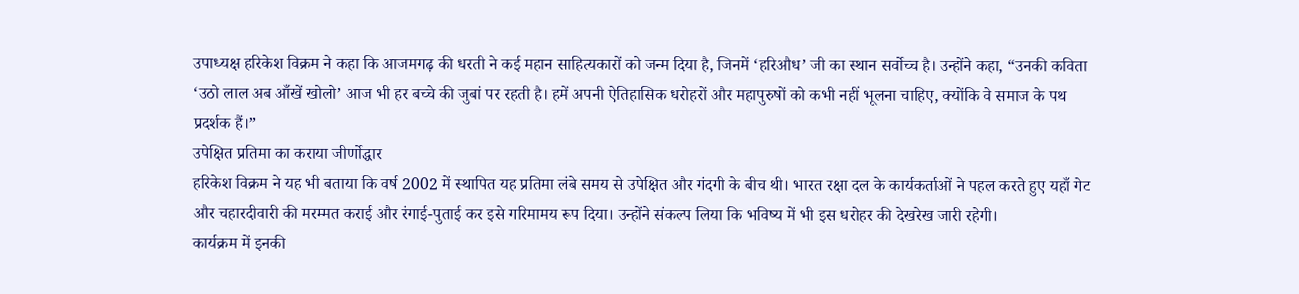उपाध्यक्ष हरिकेश विक्रम ने कहा कि आजमगढ़ की धरती ने कई महान साहित्यकारों को जन्म दिया है, जिनमें ‘हरिऔध’ जी का स्थान सर्वोच्च है। उन्होंने कहा, “उनकी कविता ‘उठो लाल अब आँखें खोलो’ आज भी हर बच्चे की जुबां पर रहती है। हमें अपनी ऐतिहासिक धरोहरों और महापुरुषों को कभी नहीं भूलना चाहिए, क्योंकि वे समाज के पथ प्रदर्शक हैं।”
उपेक्षित प्रतिमा का कराया जीर्णोद्धार
हरिकेश विक्रम ने यह भी बताया कि वर्ष 2002 में स्थापित यह प्रतिमा लंबे समय से उपेक्षित और गंदगी के बीच थी। भारत रक्षा दल के कार्यकर्ताओं ने पहल करते हुए यहाँ गेट और चहारदीवारी की मरम्मत कराई और रंगाई-पुताई कर इसे गरिमामय रूप दिया। उन्होंने संकल्प लिया कि भविष्य में भी इस धरोहर की देखरेख जारी रहेगी।
कार्यक्रम में इनकी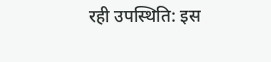रही उपस्थिति: इस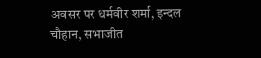अवसर पर धर्मवीर शर्मा, इन्दल चौहान, सभाजीत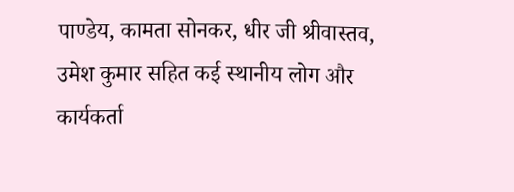पाण्डेय, कामता सोनकर, धीर जी श्रीवास्तव, उमेश कुमार सहित कई स्थानीय लोग और कार्यकर्ता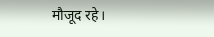मौजूद रहे।